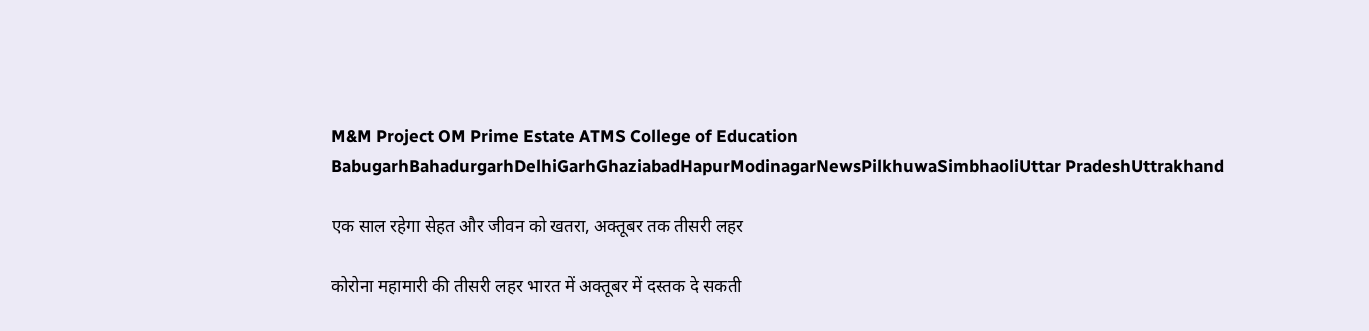M&M Project OM Prime Estate ATMS College of Education
BabugarhBahadurgarhDelhiGarhGhaziabadHapurModinagarNewsPilkhuwaSimbhaoliUttar PradeshUttrakhand

एक साल रहेगा सेहत और जीवन को खतरा, अक्तूबर तक तीसरी लहर

कोरोना महामारी की तीसरी लहर भारत में अक्तूबर में दस्तक दे सकती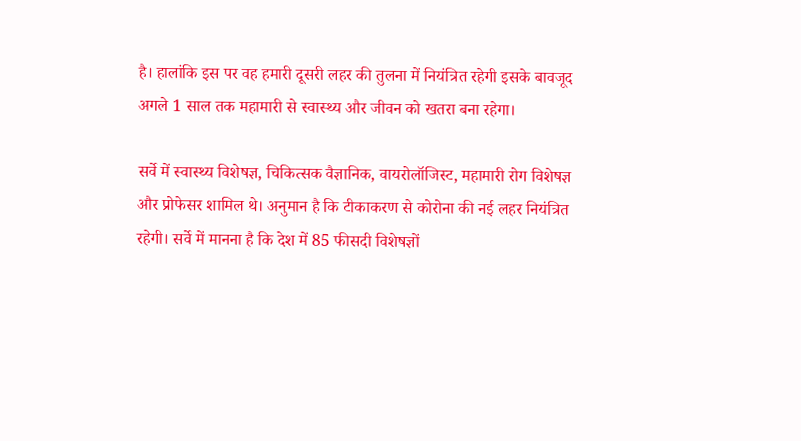है। हालांकि इस पर वह हमारी दूसरी लहर की तुलना में नियंत्रित रहेगी इसके बावजूद अगले 1 साल तक महामारी से स्वास्थ्य और जीवन को खतरा बना रहेगा।

सर्वे में स्वास्थ्य विशेषज्ञ, चिकित्सक वैज्ञानिक, वायरोलॉजिस्ट, महामारी रोग विशेषज्ञ और प्रोफेसर शामिल थे। अनुमान है कि टीकाकरण से कोरोना की नई लहर नियंत्रित रहेगी। सर्वे में मानना है कि देश में 85 फीसदी विशेषज्ञों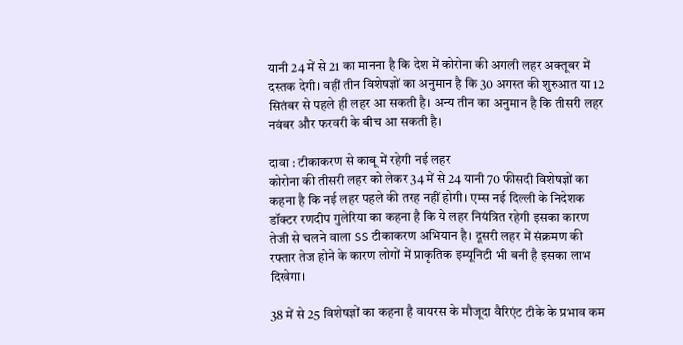यानी 24 में से 21 का मानना है कि देश में कोरोना की अगली लहर अक्तूबर में दस्तक देगी। वहीं तीन विशेषज्ञों का अनुमान है कि 30 अगस्त की शुरुआत या 12 सितंबर से पहले ही लहर आ सकती है। अन्य तीन का अनुमान है कि तीसरी लहर नवंबर और फरवरी के बीच आ सकती है।

दावा : टीकाकरण से काबू में रहेगी नई लहर
कोरोना की तीसरी लहर को लेकर 34 में से 24 यानी 70 फीसदी विशेषज्ञों का कहना है कि नई लहर पहले की तरह नहीं होगी। एम्स नई दिल्ली के निदेशक डॉक्टर रणदीप गुलेरिया का कहना है कि ये लहर नियंत्रित रहेगी इसका कारण तेजी से चलने वाला SS टीकाकरण अभियान है। दूसरी लहर में संक्रमण की रफ्तार तेज होने के कारण लोगों में प्राकृतिक इम्यूनिटी भी बनी है इसका लाभ दिखेगा।

38 में से 25 विशेषज्ञों का कहना है वायरस के मौजूदा वैरिएंट टीके के प्रभाव कम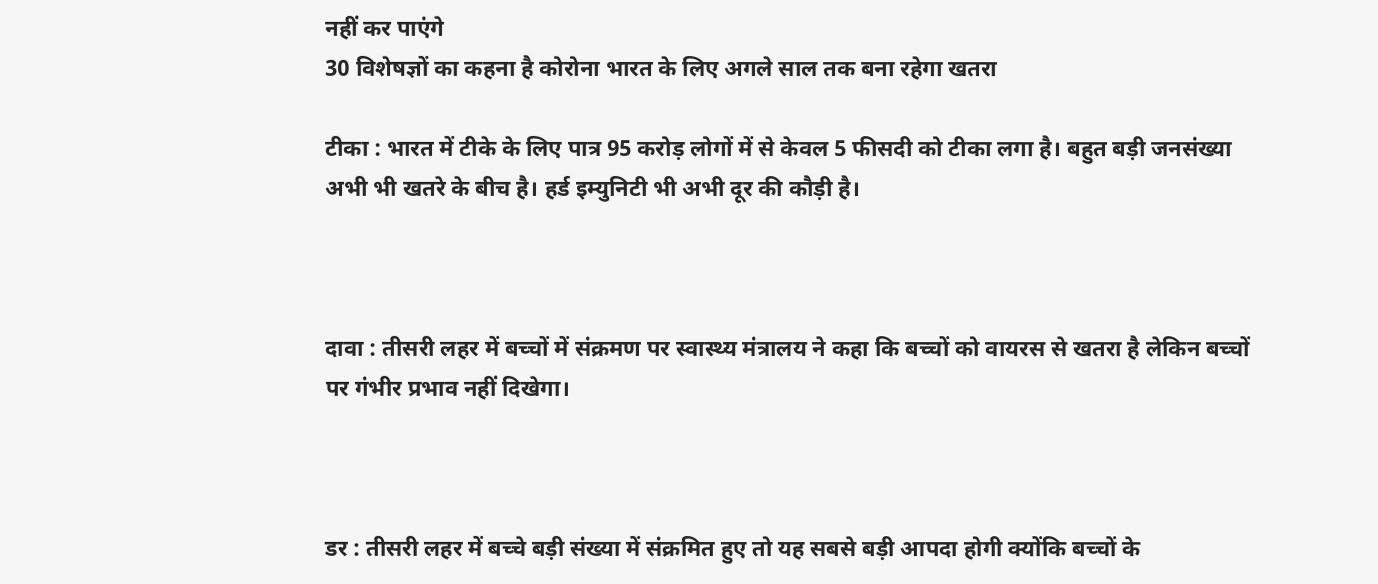नहीं कर पाएंगे
30 विशेषज्ञों का कहना है कोरोना भारत के लिए अगले साल तक बना रहेगा खतरा

टीका : भारत में टीके के लिए पात्र 95 करोड़ लोगों में से केवल 5 फीसदी को टीका लगा है। बहुत बड़ी जनसंख्या अभी भी खतरे के बीच है। हर्ड इम्युनिटी भी अभी दूर की कौड़ी है।



दावा : तीसरी लहर में बच्चों में संक्रमण पर स्वास्थ्य मंत्रालय ने कहा कि बच्चों को वायरस से खतरा है लेकिन बच्चों पर गंभीर प्रभाव नहीं दिखेगा।



डर : तीसरी लहर में बच्चे बड़ी संख्या में संक्रमित हुए तो यह सबसे बड़ी आपदा होगी क्योंकि बच्चों के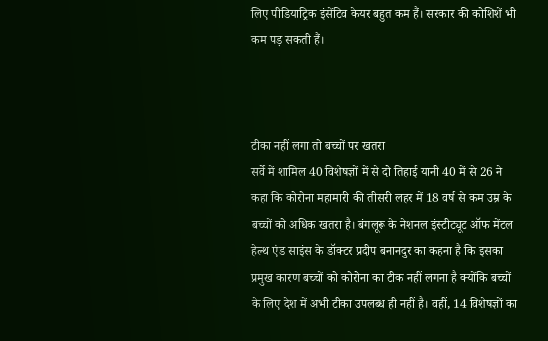लिए पीडियाट्रिक इंसेंटिव केयर बहुत कम हैं। सरकार की कोशिशें भी कम पड़ सकती हैं।



टीका नहीं लगा तो बच्चों पर खतरा
सर्वे में शामिल 40 विशेषज्ञों में से दो तिहाई यानी 40 में से 26 ने कहा कि कोरोना महामारी की तीसरी लहर में 18 वर्ष से कम उम्र के बच्चों को अधिक खतरा है। बंगलूरू के नेशनल इंस्टीट्यूट ऑफ मेंटल हेल्थ एंड साइंस के डॉक्टर प्रदीप बनानदुर का कहना है कि इसका प्रमुख कारण बच्चों को कोरोना का टीक नहीं लगना है क्योंकि बच्चों के लिए देश में अभी टीका उपलब्ध ही नहीं है। वहीं, 14 विशेषज्ञों का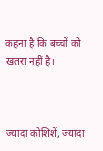कहना है कि बच्चों को खतरा नहीं है।



ज्यादा कोशिशें, ज्यादा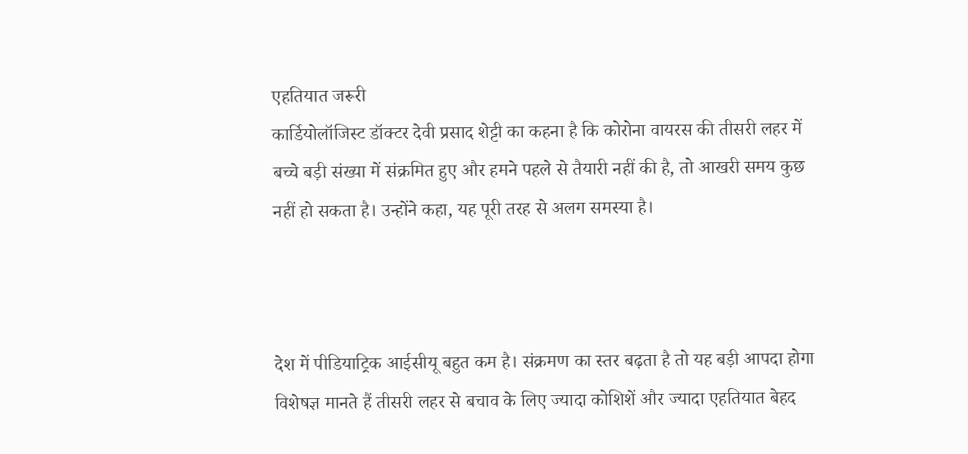एहतियात जरूरी
कार्डियोलॉजिस्ट डॉक्टर देवी प्रसाद शेट्टी का कहना है कि कोरोना वायरस की तीसरी लहर में बच्चे बड़ी संख्या में संक्रमित हुए और हमने पहले से तैयारी नहीं की है, तो आखरी समय कुछ नहीं हो सकता है। उन्होंने कहा, यह पूरी तरह से अलग समस्या है।



देश में पीडियाट्रिक आईसीयू बहुत कम है। संक्रमण का स्तर बढ़ता है तो यह बड़ी आपदा होगा विशेषज्ञ मानते हैं तीसरी लहर से बचाव के लिए ज्यादा कोशिशें और ज्यादा एहतियात बेहद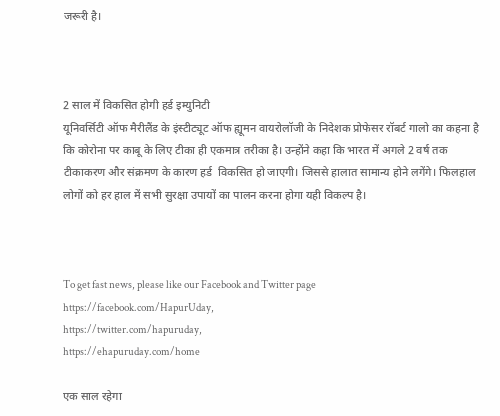जरूरी है।



2 साल में विकसित होगी हर्ड इम्युनिटी
यूनिवर्सिटी ऑफ मैरीलैंड के इंस्टीट्यूट ऑफ ह्यूमन वायरोलॉजी के निदेशक प्रोफेसर रॉबर्ट गालो का कहना है कि कोरोना पर काबू के लिए टीका ही एकमात्र तरीका है। उन्होंने कहा कि भारत में अगले 2 वर्ष तक टीकाकरण और संक्रमण के कारण हर्ड  विकसित हो जाएगी। जिससे हालात सामान्य होने लगेंगे। फिलहाल लोगों को हर हाल में सभी सुरक्षा उपायों का पालन करना होगा यही विकल्प है।



To get fast news, please like our Facebook and Twitter page
https://facebook.com/HapurUday,
https://twitter.com/hapuruday,
https://ehapuruday.com/home

एक साल रहेगा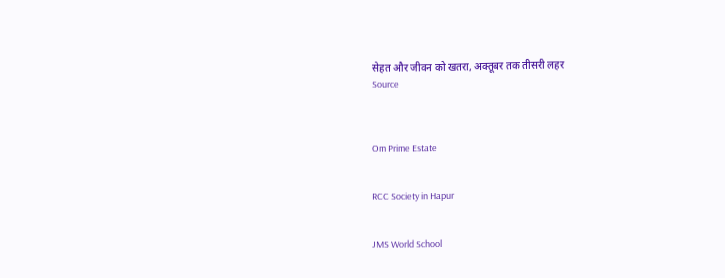सेहत और जीवन को खतरा, अक्तूबर तक तीसरी लहर
Source



Om Prime Estate


RCC Society in Hapur


JMS World School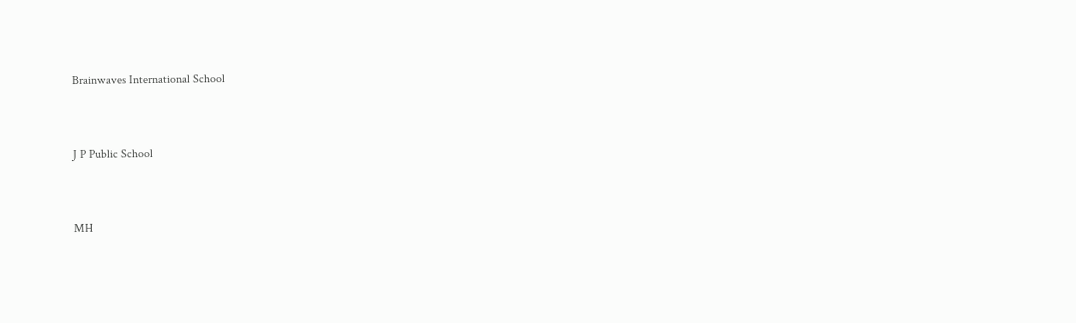Brainwaves International School


J P Public School


MH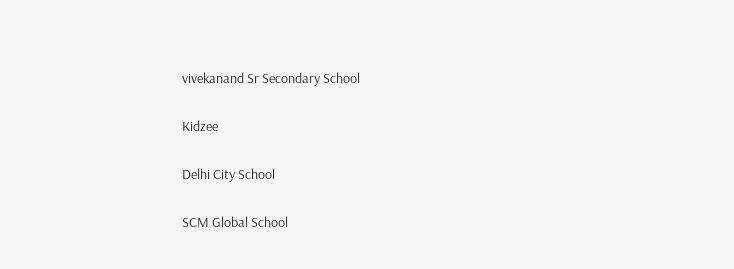vivekanand Sr Secondary School


Kidzee


Delhi City School


SCM Global School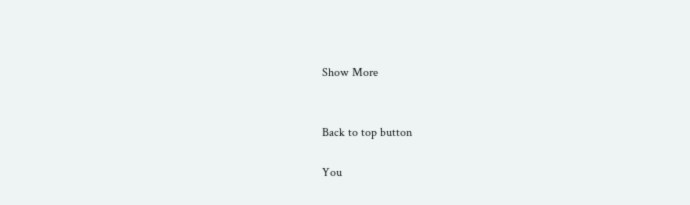Show More


Back to top button

You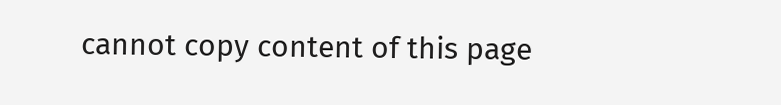cannot copy content of this page